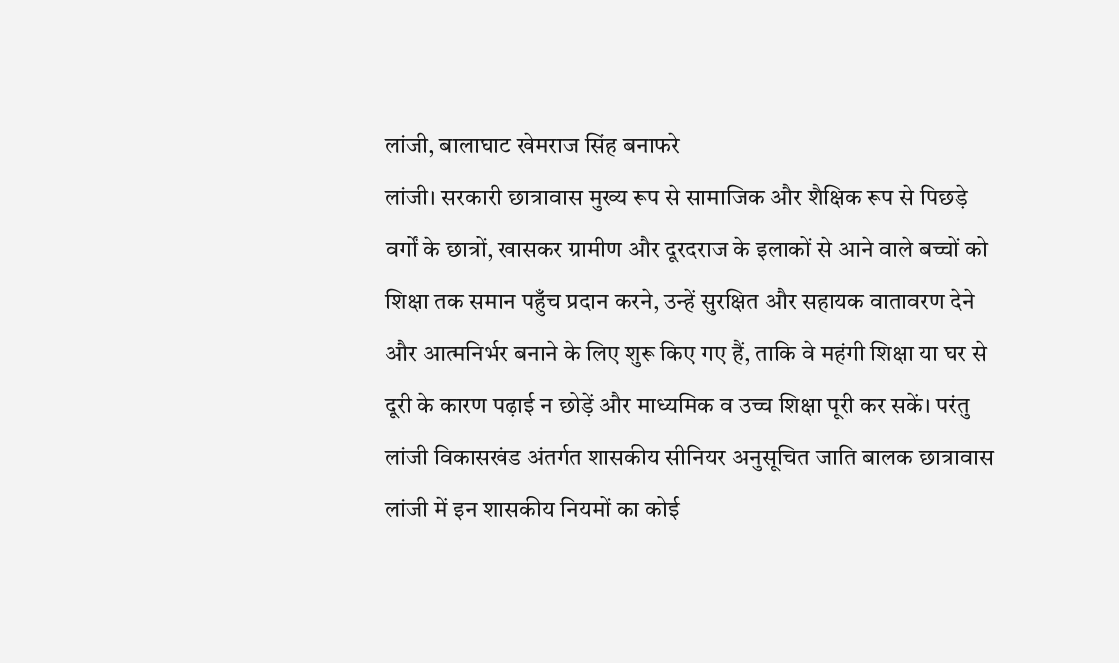लांजी, बालाघाट खेमराज सिंह बनाफरे
लांजी। सरकारी छात्रावास मुख्य रूप से सामाजिक और शैक्षिक रूप से पिछड़े वर्गों के छात्रों, खासकर ग्रामीण और दूरदराज के इलाकों से आने वाले बच्चों को शिक्षा तक समान पहुँच प्रदान करने, उन्हें सुरक्षित और सहायक वातावरण देने और आत्मनिर्भर बनाने के लिए शुरू किए गए हैं, ताकि वे महंगी शिक्षा या घर से दूरी के कारण पढ़ाई न छोड़ें और माध्यमिक व उच्च शिक्षा पूरी कर सकें। परंतु लांजी विकासखंड अंतर्गत शासकीय सीनियर अनुसूचित जाति बालक छात्रावास लांजी में इन शासकीय नियमों का कोई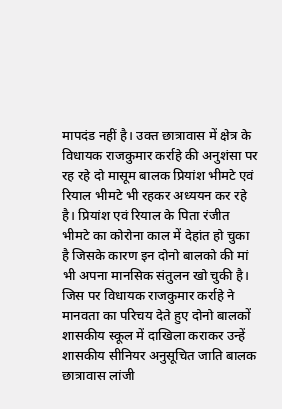मापदंड नहीं है। उक्त छात्रावास में क्षेत्र के विधायक राजकुमार कर्राहे की अनुशंसा पर रह रहे दो मासूम बालक प्रियांश भीमटे एवं रियाल भीमटे भी रहकर अध्ययन कर रहे है। प्रियांश एवं रियाल के पिता रंजीत भीमटे का कोरोना काल में देहांत हो चुका है जिसके कारण इन दोनो बालको की मां भी अपना मानसिक संतुलन खो चुकी है। जिस पर विधायक राजकुमार कर्राहे ने मानवता का परिचय देते हुए दोनो बालकों शासकीय स्कूल में दाखिला कराकर उन्हें शासकीय सीनियर अनुसूचित जाति बालक छात्रावास लांजी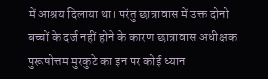में आश्रय दिलाया था। परंतु छात्रावास में उक्त दोनो बच्चों के दर्ज नहीं होने के कारण छात्रावास अधीक्षक पुरूषोत्तम मुरकुटे का इन पर कोई ध्यान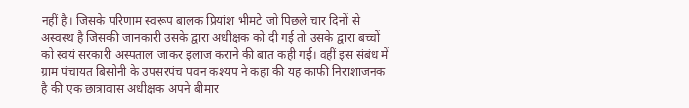नहीं है। जिसके परिणाम स्वरूप बालक प्रियांश भीमटे जो पिछले चार दिनों से अस्वस्थ है जिसकी जानकारी उसके द्वारा अधीक्षक को दी गई तो उसके द्वारा बच्चों को स्वयं सरकारी अस्पताल जाकर इलाज कराने की बात कही गई। वहीं इस संबंध में ग्राम पंचायत बिसोनी के उपसरपंच पवन कश्यप ने कहा की यह काफी निराशाजनक है की एक छात्रावास अधीक्षक अपने बीमार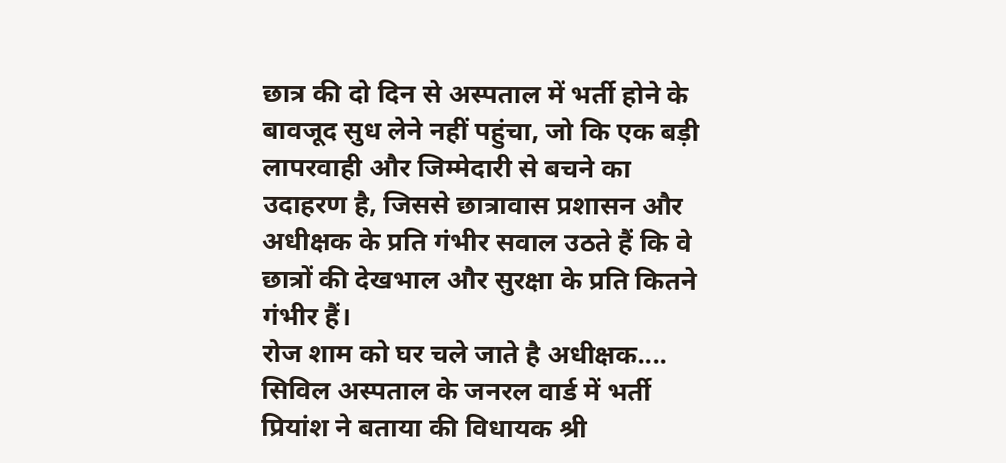छात्र की दो दिन से अस्पताल में भर्ती होने के बावजूद सुध लेने नहीं पहुंचा, जो कि एक बड़ी लापरवाही और जिम्मेदारी से बचने का उदाहरण है, जिससे छात्रावास प्रशासन और अधीक्षक के प्रति गंभीर सवाल उठते हैं कि वे छात्रों की देखभाल और सुरक्षा के प्रति कितने गंभीर हैं।
रोज शाम को घर चले जाते है अधीक्षक....
सिविल अस्पताल के जनरल वार्ड में भर्ती प्रियांश ने बताया की विधायक श्री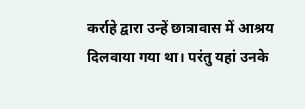कर्राहे द्वारा उन्हें छात्रावास में आश्रय दिलवाया गया था। परंतु यहां उनके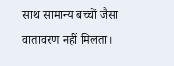साथ सामान्य बच्चों जैसा वातावरण नहीं मिलता।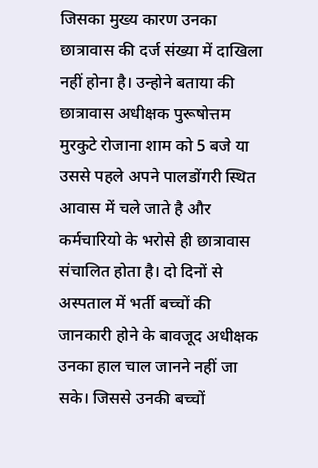जिसका मुख्य कारण उनका छात्रावास की दर्ज संख्या में दाखिला नहीं होना है। उन्होने बताया की छात्रावास अधीक्षक पुरूषोत्तम मुरकुटे रोजाना शाम को 5 बजे या उससे पहले अपने पालडोंगरी स्थित आवास में चले जाते है और कर्मचारियो के भरोसे ही छात्रावास संचालित होता है। दो दिनों से अस्पताल में भर्ती बच्चों की जानकारी होने के बावजूद अधीक्षक उनका हाल चाल जानने नहीं जा सके। जिससे उनकी बच्चों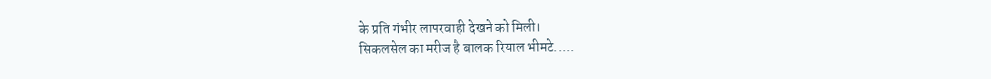के प्रति गंभीर लापरवाही देखने को मिली।
सिकलसेल का मरीज है बालक रियाल भीमटे.....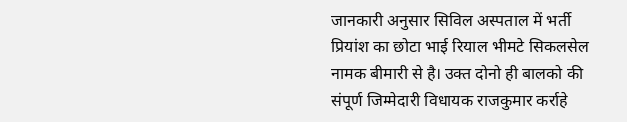जानकारी अनुसार सिविल अस्पताल में भर्ती प्रियांश का छोटा भाई रियाल भीमटे सिकलसेल नामक बीमारी से है। उक्त दोनो ही बालको की संपूर्ण जिम्मेदारी विधायक राजकुमार कर्राहे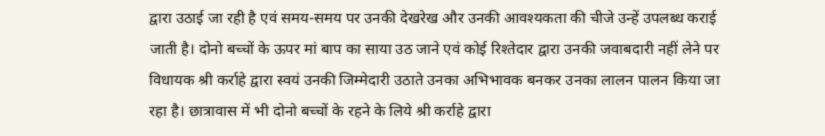द्वारा उठाई जा रही है एवं समय-समय पर उनकी देखरेख और उनकी आवश्यकता की चीजे उन्हें उपलब्ध कराई जाती है। दोनो बच्चों के ऊपर मां बाप का साया उठ जाने एवं कोई रिश्तेदार द्वारा उनकी जवाबदारी नहीं लेने पर विधायक श्री कर्राहे द्वारा स्वयं उनकी जिम्मेदारी उठाते उनका अभिभावक बनकर उनका लालन पालन किया जा रहा है। छात्रावास में भी दोनो बच्चों के रहने के लिये श्री कर्राहे द्वारा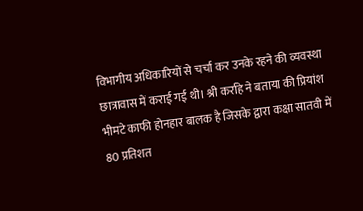विभागीय अधिकारियों से चर्चा कर उनके रहने की व्यवस्था छात्रावास में कराई गई थी। श्री कर्राहे ने बताया की प्रियांश भीमटे काफी होनहार बालक है जिसके द्वारा कक्षा सातवी में 80 प्रतिशत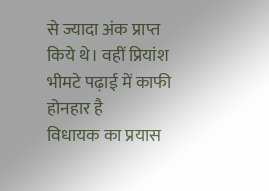से ज्यादा अंक प्राप्त किये थे। वहीं प्रियांश भीमटे पढ़ाई में काफी होनहार है
विधायक का प्रयास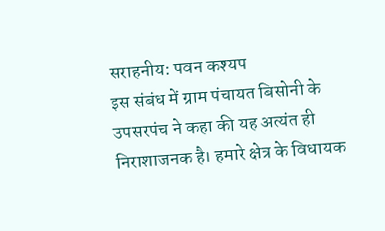सराहनीय: पवन कश्यप
इस संबंध में ग्राम पंचायत बिसोनी के उपसरपंच ने कहा की यह अत्यंत ही निराशाजनक है। हमारे क्षेत्र के विधायक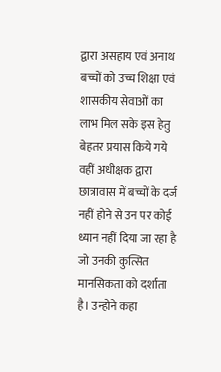द्वारा असहाय एवं अनाथ बच्चों को उच्च शिक्षा एवं शासकीय सेवाओं का लाभ मिल सके इस हेतु बेहतर प्रयास किये गये वहीं अधीक्षक द्वारा छात्रावास में बच्चों के दर्ज नहीं होने से उन पर कोई ध्यान नहीं दिया जा रहा है जो उनकी कुत्सित मानसिकता को दर्शाता है। उन्होने कहा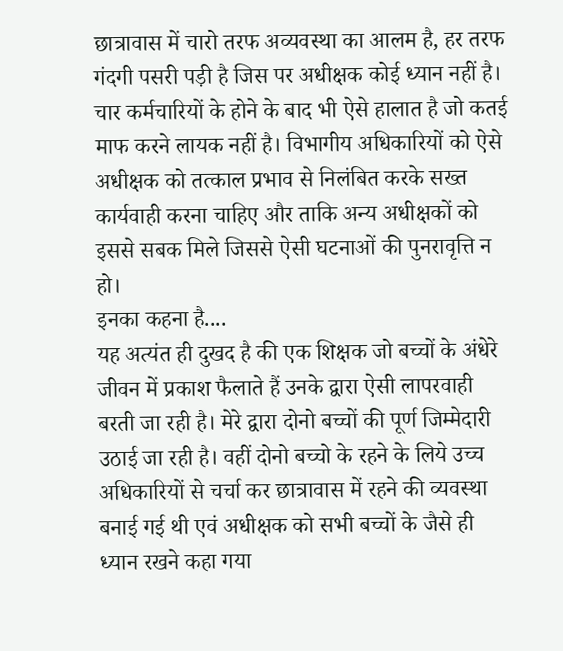छात्रावास में चारो तरफ अव्यवस्था का आलम है, हर तरफ गंदगी पसरी पड़ी है जिस पर अधीक्षक कोई ध्यान नहीं है। चार कर्मचारियों के होने के बाद भी ऐसे हालात है जो कतई माफ करने लायक नहीं है। विभागीय अधिकारियों को ऐसे अधीक्षक को तत्काल प्रभाव से निलंबित करके सख्त कार्यवाही करना चाहिए और ताकि अन्य अधीक्षकों को इससे सबक मिले जिससे ऐसी घटनाओं की पुनरावृत्ति न हो।
इनका कहना है....
यह अत्यंत ही दुखद है की एक शिक्षक जो बच्चों के अंधेरे जीवन में प्रकाश फैलाते हैं उनके द्वारा ऐसी लापरवाही बरती जा रही है। मेरे द्वारा दोनो बच्चों की पूर्ण जिम्मेदारी उठाई जा रही है। वहीं दोनो बच्चो के रहने के लिये उच्च अधिकारियों से चर्चा कर छात्रावास में रहने की व्यवस्था बनाई गई थी एवं अधीक्षक को सभी बच्चों के जैसे ही ध्यान रखने कहा गया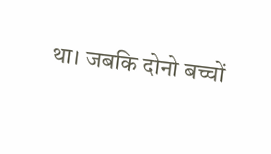था। जबकि दोनो बच्चों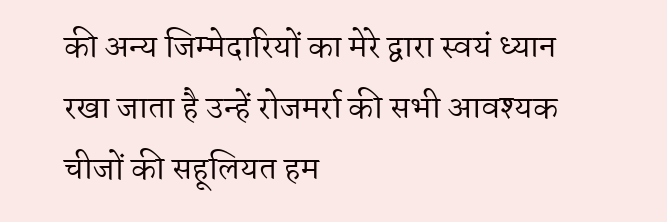की अन्य जिम्मेदारियों का मेरे द्वारा स्वयं ध्यान रखा जाता है उन्हें रोजमर्रा की सभी आवश्यक चीजों की सहूलियत हम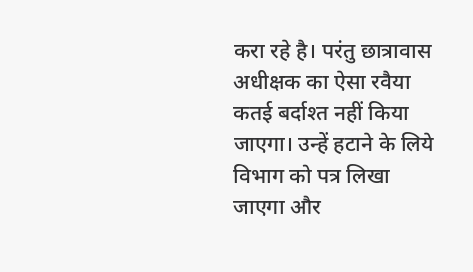करा रहे है। परंतु छात्रावास अधीक्षक का ऐसा रवैया कतई बर्दाश्त नहीं किया जाएगा। उन्हें हटाने के लिये विभाग को पत्र लिखा जाएगा और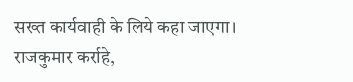सख्त कार्यवाही के लिये कहा जाएगा।
राजकुमार कर्राहे,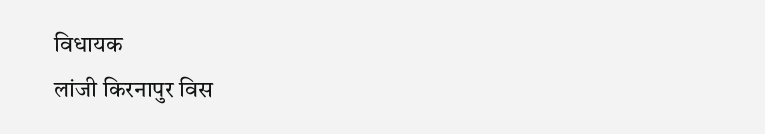विधायक
लांजी किरनापुर विस